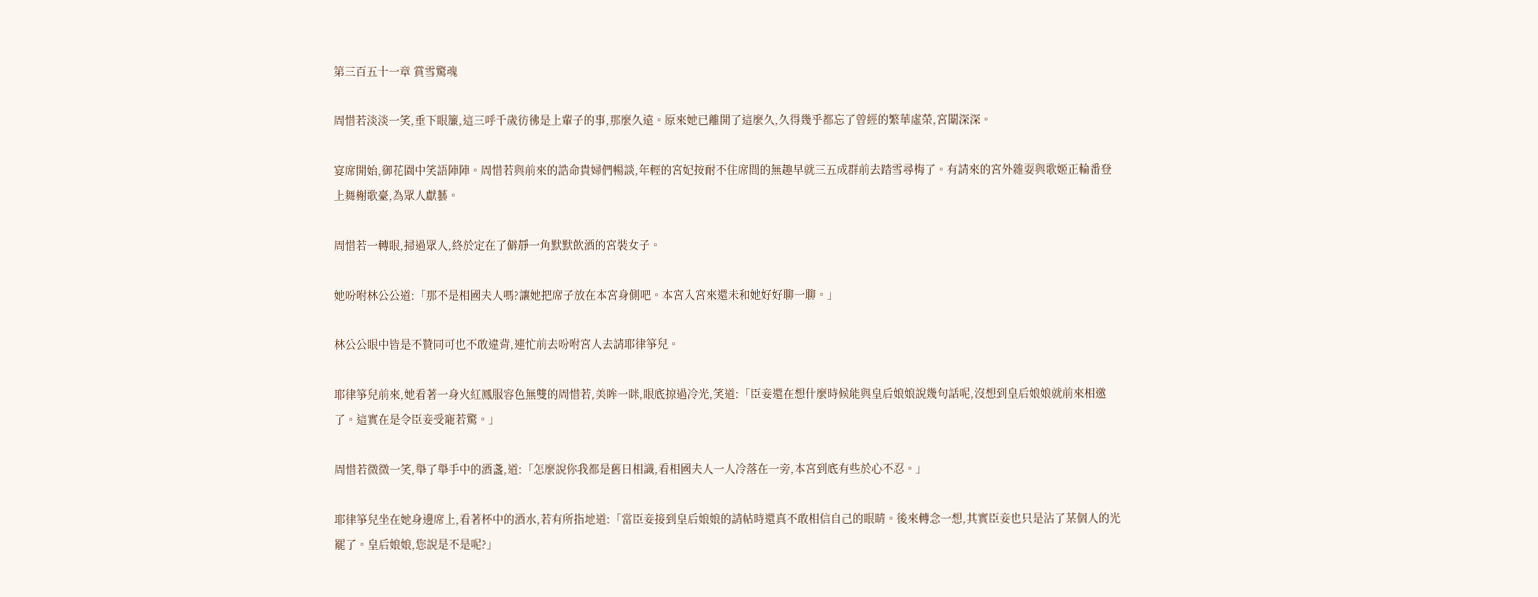第三百五十一章 賞雪驚魂

周惜若淡淡一笑,垂下眼簾,這三呼千歲彷彿是上輩子的事,那麼久遠。原來她已離開了這麼久,久得幾乎都忘了曾經的繁華虛榮,宮闈深深。

宴席開始,御花園中笑語陣陣。周惜若與前來的誥命貴婦們暢談,年輕的宮妃按耐不住席間的無趣早就三五成群前去踏雪尋梅了。有請來的宮外雜耍與歌姬正輪番登上舞榭歌臺,為眾人獻藝。

周惜若一轉眼,掃過眾人,終於定在了僻靜一角默默飲酒的宮裝女子。

她吩咐林公公道:「那不是相國夫人嗎?讓她把席子放在本宮身側吧。本宮入宮來還未和她好好聊一聊。」

林公公眼中皆是不贊同可也不敢違背,連忙前去吩咐宮人去請耶律箏兒。

耶律箏兒前來,她看著一身火紅鳳服容色無雙的周惜若,美眸一眯,眼底掠過冷光,笑道:「臣妾還在想什麼時候能與皇后娘娘說幾句話呢,沒想到皇后娘娘就前來相邀了。這實在是令臣妾受寵若驚。」

周惜若微微一笑,舉了舉手中的酒盞,道:「怎麼說你我都是舊日相識,看相國夫人一人冷落在一旁,本宮到底有些於心不忍。」

耶律箏兒坐在她身邊席上,看著杯中的酒水,若有所指地道:「當臣妾接到皇后娘娘的請帖時還真不敢相信自己的眼睛。後來轉念一想,其實臣妾也只是沾了某個人的光罷了。皇后娘娘,您說是不是呢?」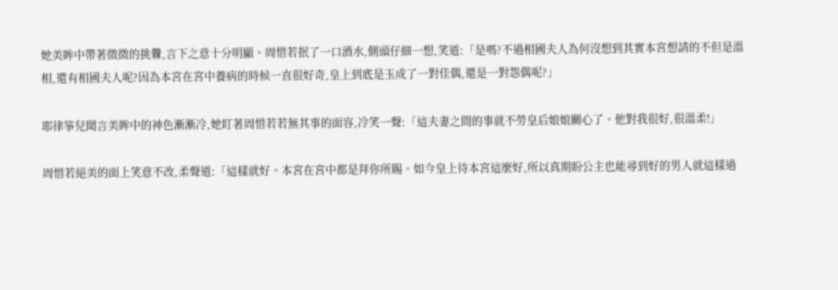她美眸中帶著微微的挑釁,言下之意十分明顯。周惜若抿了一口酒水,側頭仔細一想,笑道:「是嗎?不過相國夫人為何沒想到其實本宮想請的不但是溫相,還有相國夫人呢?因為本宮在宮中養病的時候一直很好奇,皇上到底是玉成了一對佳偶,還是一對怨偶呢?」

耶律箏兒聞言美眸中的神色漸漸冷,她盯著周惜若若無其事的面容,冷笑一聲:「這夫妻之間的事就不勞皇后娘娘關心了。他對我很好,很溫柔!」

周惜若絕美的面上笑意不改,柔聲道:「這樣就好。本宮在宮中都是拜你所賜。如今皇上待本宮這麼好,所以真期盼公主也能尋到好的男人就這樣過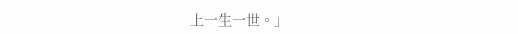上一生一世。」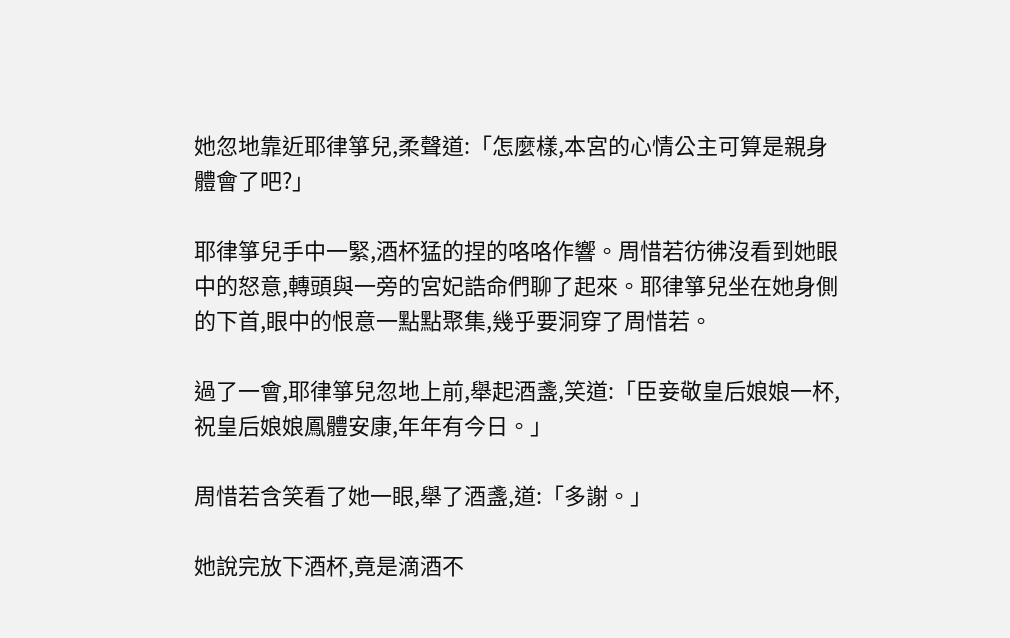她忽地靠近耶律箏兒,柔聲道:「怎麼樣,本宮的心情公主可算是親身體會了吧?」

耶律箏兒手中一緊,酒杯猛的捏的咯咯作響。周惜若彷彿沒看到她眼中的怒意,轉頭與一旁的宮妃誥命們聊了起來。耶律箏兒坐在她身側的下首,眼中的恨意一點點聚集,幾乎要洞穿了周惜若。

過了一會,耶律箏兒忽地上前,舉起酒盞,笑道:「臣妾敬皇后娘娘一杯,祝皇后娘娘鳳體安康,年年有今日。」

周惜若含笑看了她一眼,舉了酒盞,道:「多謝。」

她說完放下酒杯,竟是滴酒不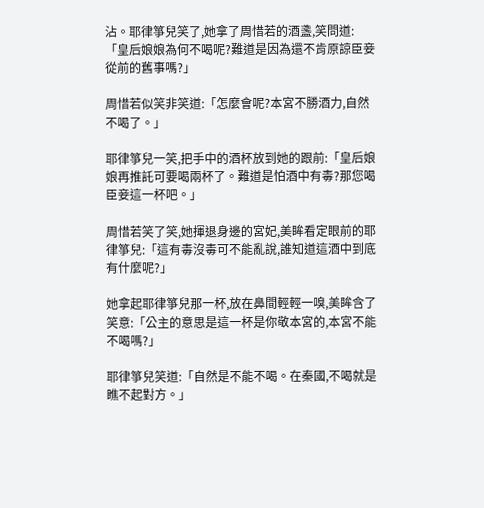沾。耶律箏兒笑了,她拿了周惜若的酒盞,笑問道:「皇后娘娘為何不喝呢?難道是因為還不肯原諒臣妾從前的舊事嗎?」

周惜若似笑非笑道:「怎麼會呢?本宮不勝酒力,自然不喝了。」

耶律箏兒一笑,把手中的酒杯放到她的跟前:「皇后娘娘再推託可要喝兩杯了。難道是怕酒中有毒?那您喝臣妾這一杯吧。」

周惜若笑了笑,她揮退身邊的宮妃,美眸看定眼前的耶律箏兒:「這有毒沒毒可不能亂說,誰知道這酒中到底有什麼呢?」

她拿起耶律箏兒那一杯,放在鼻間輕輕一嗅,美眸含了笑意:「公主的意思是這一杯是你敬本宮的,本宮不能不喝嗎?」

耶律箏兒笑道:「自然是不能不喝。在秦國,不喝就是瞧不起對方。」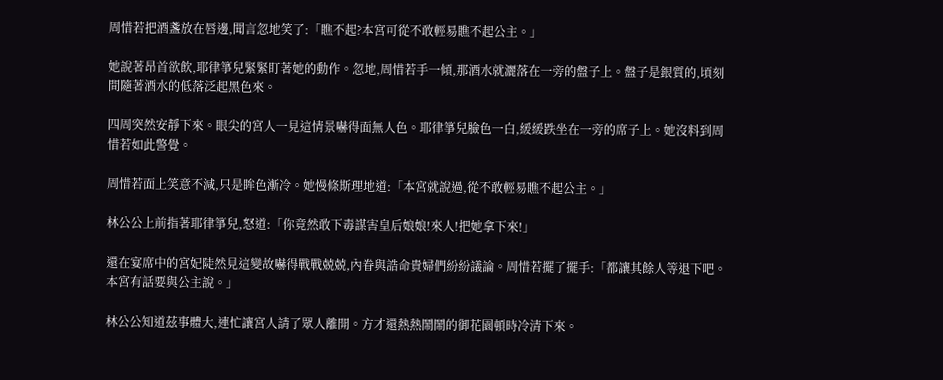周惜若把酒盞放在唇邊,聞言忽地笑了:「瞧不起?本宮可從不敢輕易瞧不起公主。」

她說著昂首欲飲,耶律箏兒緊緊盯著她的動作。忽地,周惜若手一傾,那酒水就灑落在一旁的盤子上。盤子是銀質的,頃刻間隨著酒水的低落泛起黑色來。

四周突然安靜下來。眼尖的宮人一見這情景嚇得面無人色。耶律箏兒臉色一白,緩緩跌坐在一旁的席子上。她沒料到周惜若如此警覺。

周惜若面上笑意不減,只是眸色漸冷。她慢條斯理地道:「本宮就說過,從不敢輕易瞧不起公主。」

林公公上前指著耶律箏兒,怒道:「你竟然敢下毒謀害皇后娘娘!來人!把她拿下來!」

還在宴席中的宮妃陡然見這變故嚇得戰戰兢兢,內眷與誥命貴婦們紛紛議論。周惜若擺了擺手:「都讓其餘人等退下吧。本宮有話要與公主說。」

林公公知道茲事體大,連忙讓宮人請了眾人離開。方才還熱熱鬧鬧的御花園頓時冷清下來。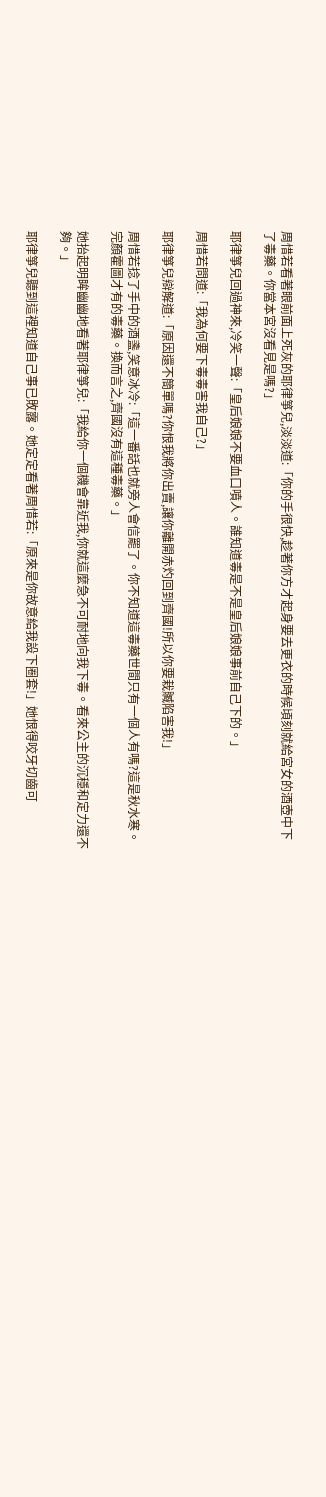周惜若看著眼前面上死灰的耶律箏兒,淡淡道:「你的手很快,趁著你方才起身要去更衣的時候頃刻就給宮女的酒壺中下了毒藥。你當本宮沒看見是嗎?」

耶律箏兒回過神來,冷笑一聲:「皇后娘娘不要血口噴人。誰知道毒是不是皇后娘娘事前自己下的。」

周惜若問道:「我為何要下毒毒害我自己?」

耶律箏兒辯解道:「原因還不簡單嗎?你恨我將你出賣,讓你離開赤灼回到齊國!所以你要栽贓陷害我!」

周惜若捻了手中的酒盞,笑意冰冷:「這一番話也就旁人會信罷了。你不知道這毒藥世間只有一個人有嗎?這是秋水寒。完顏霍圖才有的毒藥。換而言之,齊國沒有這種毒藥。」

她抬起明眸幽幽地看著耶律箏兒:「我給你一個機會靠近我,你就這麼急不可耐地向我下毒。看來公主的沉穩和定力還不夠。」

耶律箏兒聽到這裡知道自己事已敗露。她定定看著周惜若:「原來是你故意給我設下圈套!」她恨得咬牙切齒可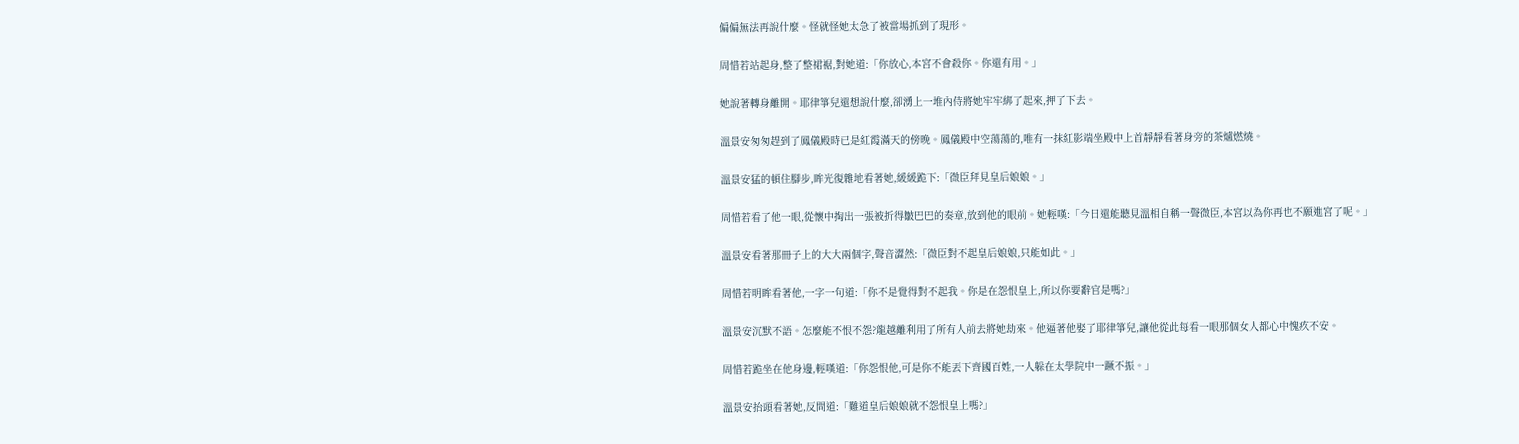偏偏無法再說什麼。怪就怪她太急了被當場抓到了現形。

周惜若站起身,整了整裙裾,對她道:「你放心,本宮不會殺你。你還有用。」

她說著轉身離開。耶律箏兒還想說什麼,卻湧上一堆內侍將她牢牢綁了起來,押了下去。

溫景安匆匆趕到了鳳儀殿時已是紅霞滿天的傍晚。鳳儀殿中空蕩蕩的,唯有一抹紅影端坐殿中上首靜靜看著身旁的茶爐燃燒。

溫景安猛的頓住腳步,眸光復雜地看著她,緩緩跪下:「微臣拜見皇后娘娘。」

周惜若看了他一眼,從懷中掏出一張被折得皺巴巴的奏章,放到他的眼前。她輕嘆:「今日還能聽見溫相自稱一聲微臣,本宮以為你再也不願進宮了呢。」

溫景安看著那冊子上的大大兩個字,聲音澀然:「微臣對不起皇后娘娘,只能如此。」

周惜若明眸看著他,一字一句道:「你不是覺得對不起我。你是在怨恨皇上,所以你要辭官是嗎?」

溫景安沉默不語。怎麼能不恨不怨?龍越離利用了所有人前去將她劫來。他逼著他娶了耶律箏兒,讓他從此每看一眼那個女人都心中愧疚不安。

周惜若跪坐在他身邊,輕嘆道:「你怨恨他,可是你不能丟下齊國百姓,一人躲在太學院中一蹶不振。」

溫景安抬頭看著她,反問道:「難道皇后娘娘就不怨恨皇上嗎?」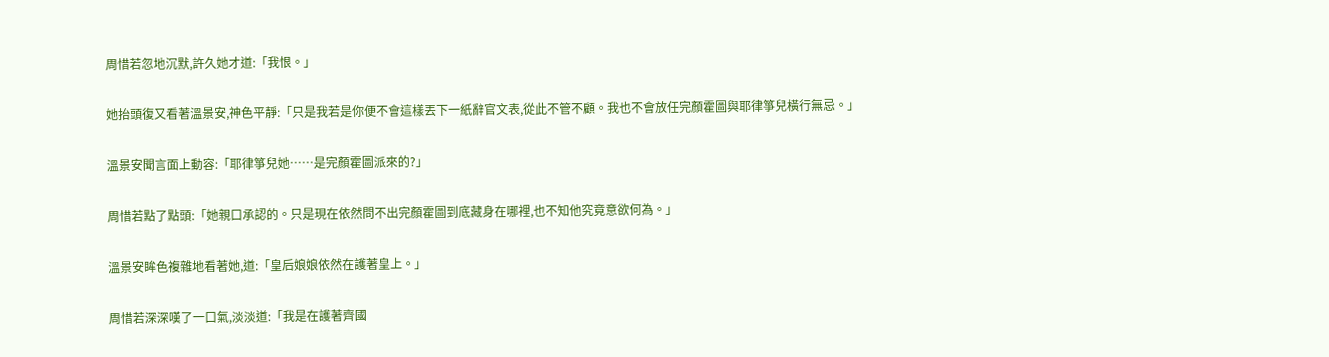周惜若忽地沉默,許久她才道:「我恨。」

她抬頭復又看著溫景安,神色平靜:「只是我若是你便不會這樣丟下一紙辭官文表,從此不管不顧。我也不會放任完顏霍圖與耶律箏兒橫行無忌。」

溫景安聞言面上動容:「耶律箏兒她……是完顏霍圖派來的?」

周惜若點了點頭:「她親口承認的。只是現在依然問不出完顏霍圖到底藏身在哪裡,也不知他究竟意欲何為。」

溫景安眸色複雜地看著她,道:「皇后娘娘依然在護著皇上。」

周惜若深深嘆了一口氣,淡淡道:「我是在護著齊國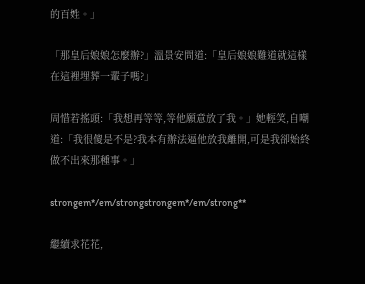的百姓。」

「那皇后娘娘怎麼辦?」溫景安問道:「皇后娘娘難道就這樣在這裡埋葬一輩子嗎?」

周惜若搖頭:「我想再等等,等他願意放了我。」她輕笑,自嘲道:「我很傻是不是?我本有辦法逼他放我離開,可是我卻始終做不出來那種事。」

strongem*/em/strongstrongem*/em/strong**

繼續求花花,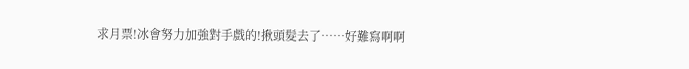求月票!冰會努力加強對手戲的!揪頭髮去了……好難寫啊啊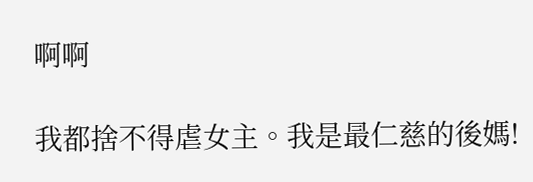啊啊

我都捨不得虐女主。我是最仁慈的後媽!